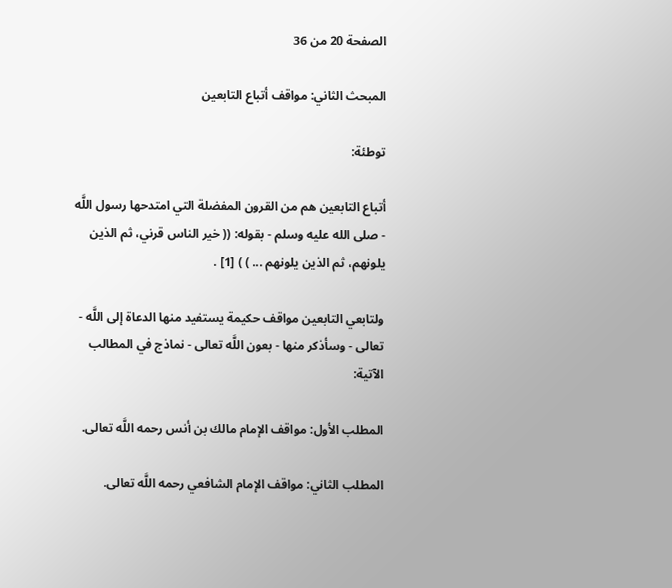الصفحة 20 من 36

المبحث الثاني: مواقف أتباع التابعين

توطئة:

أتباع التابعين هم من القرون المفضلة التي امتدحها رسول اللَّه - صلى الله عليه وسلم - بقوله: (( خير الناس قرني، ثم الذين يلونهم، ثم الذين يلونهم ... ) ) [1] .

ولتابعي التابعين مواقف حكيمة يستفيد منها الدعاة إلى اللَّه - تعالى - وسأذكر منها - بعون اللَّه تعالى - نماذج في المطالب الآتية:

المطلب الأول: مواقف الإمام مالك بن أنس رحمه اللَّه تعالى.

المطلب الثاني: مواقف الإمام الشافعي رحمه اللَّه تعالى.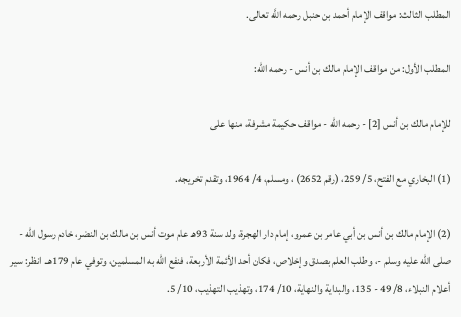المطلب الثالث: مواقف الإمام أحمد بن حنبل رحمه اللَّه تعالى.

المطلب الأول: من مواقف الإمام مالك بن أنس - رحمه الله:

للإمام مالك بن أنس [2] - رحمه الله - مواقف حكيمة مشرفة، منها على

(1) البخاري مع الفتح، 5/ 259، (رقم 2652) ، ومسلم، 4/ 1964، وتقدم تخريجه.

(2) الإمام مالك بن أنس بن أبي عامر بن عمرو، إمام دار الهجرة، ولد سنة 93هـ عام موت أنس بن مالك بن النضر، خادم رسول الله - صلى الله عليه وسلم -، وطلب العلم بصدق وإخلاص، فكان أحد الأئمة الأربعة، فنفع الله به المسلمين، وتوفي عام 179هـ. انظر: سير أعلام النبلاء، 8/ 49 - 135، والبداية والنهاية، 10/ 174، وتهذيب التهذيب، 10/ 5.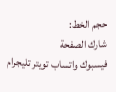حجم الخط:
شارك الصفحة
فيسبوك واتساب تويتر تليجرام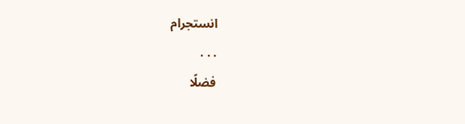انستجرام
. . .
فضلًا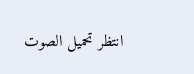انتظر تحميل الصوت